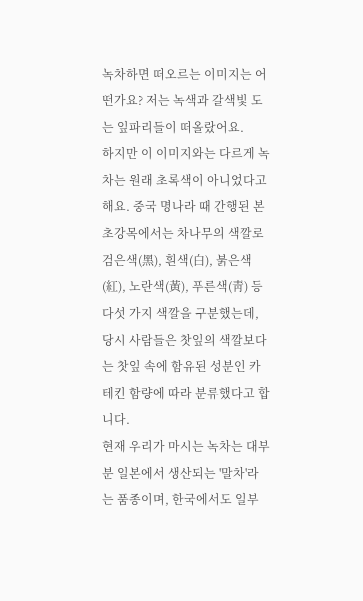녹차하면 떠오르는 이미지는 어떤가요? 저는 녹색과 갈색빛 도는 잎파리들이 떠올랐어요.
하지만 이 이미지와는 다르게 녹차는 원래 초록색이 아니었다고 해요. 중국 명나라 때 간행된 본초강목에서는 차나무의 색깔로 검은색(黑), 흰색(白), 붉은색(紅), 노란색(黃), 푸른색(靑) 등 다섯 가지 색깔을 구분했는데, 당시 사람들은 찻잎의 색깔보다는 찻잎 속에 함유된 성분인 카테킨 함량에 따라 분류했다고 합니다.
현재 우리가 마시는 녹차는 대부분 일본에서 생산되는 '말차'라는 품종이며, 한국에서도 일부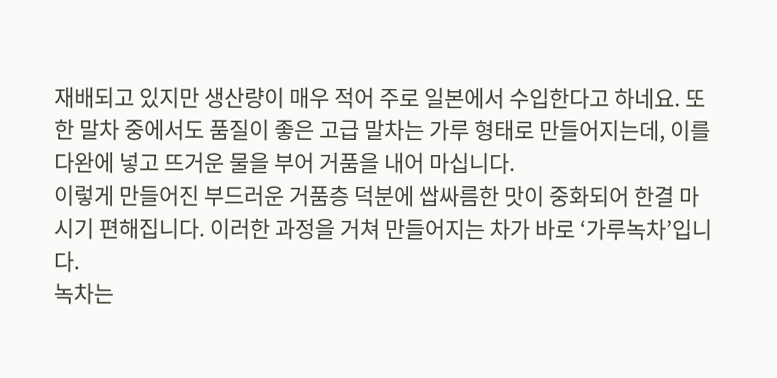재배되고 있지만 생산량이 매우 적어 주로 일본에서 수입한다고 하네요. 또한 말차 중에서도 품질이 좋은 고급 말차는 가루 형태로 만들어지는데, 이를 다완에 넣고 뜨거운 물을 부어 거품을 내어 마십니다.
이렇게 만들어진 부드러운 거품층 덕분에 쌉싸름한 맛이 중화되어 한결 마시기 편해집니다. 이러한 과정을 거쳐 만들어지는 차가 바로 ‘가루녹차’입니다.
녹차는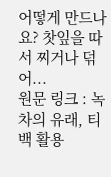어떻게 만드나요? 찻잎을 따서 찌거나 덖어...
원문 링크 : 녹차의 유래, 티백 활용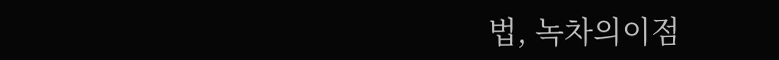법, 녹차의이점